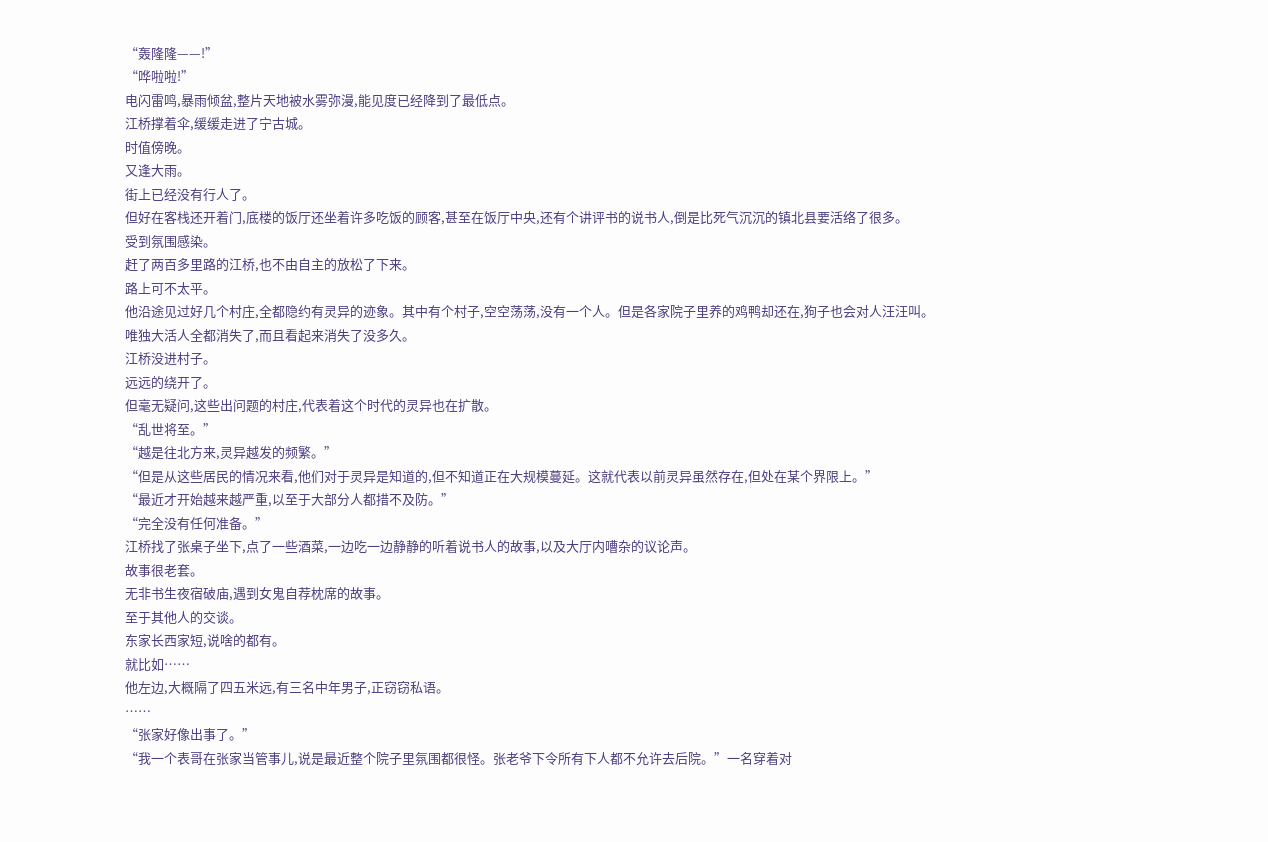“轰隆隆——!”
“哗啦啦!”
电闪雷鸣,暴雨倾盆,整片天地被水雾弥漫,能见度已经降到了最低点。
江桥撑着伞,缓缓走进了宁古城。
时值傍晚。
又逢大雨。
街上已经没有行人了。
但好在客栈还开着门,底楼的饭厅还坐着许多吃饭的顾客,甚至在饭厅中央,还有个讲评书的说书人,倒是比死气沉沉的镇北县要活络了很多。
受到氛围感染。
赶了两百多里路的江桥,也不由自主的放松了下来。
路上可不太平。
他沿途见过好几个村庄,全都隐约有灵异的迹象。其中有个村子,空空荡荡,没有一个人。但是各家院子里养的鸡鸭却还在,狗子也会对人汪汪叫。
唯独大活人全都消失了,而且看起来消失了没多久。
江桥没进村子。
远远的绕开了。
但毫无疑问,这些出问题的村庄,代表着这个时代的灵异也在扩散。
“乱世将至。”
“越是往北方来,灵异越发的频繁。”
“但是从这些居民的情况来看,他们对于灵异是知道的,但不知道正在大规模蔓延。这就代表以前灵异虽然存在,但处在某个界限上。”
“最近才开始越来越严重,以至于大部分人都措不及防。”
“完全没有任何准备。”
江桥找了张桌子坐下,点了一些酒菜,一边吃一边静静的听着说书人的故事,以及大厅内嘈杂的议论声。
故事很老套。
无非书生夜宿破庙,遇到女鬼自荐枕席的故事。
至于其他人的交谈。
东家长西家短,说啥的都有。
就比如……
他左边,大概隔了四五米远,有三名中年男子,正窃窃私语。
……
“张家好像出事了。”
“我一个表哥在张家当管事儿,说是最近整个院子里氛围都很怪。张老爷下令所有下人都不允许去后院。”一名穿着对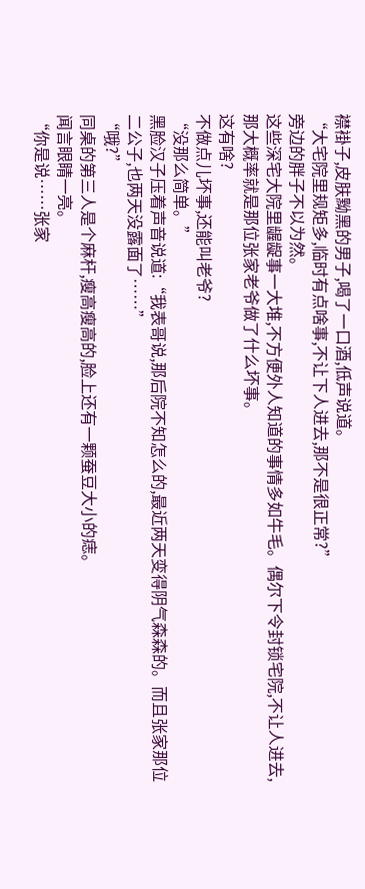襟褂子,皮肤黝黑的男子,喝了一口酒,低声说道。
“大宅院里规矩多,临时有点啥事,不让下人进去,那不是很正常?”
旁边的胖子不以为然。
这些深宅大院里龌龊事一大堆,不方便外人知道的事情多如牛毛。偶尔下令封锁宅院,不让人进去,那大概率就是那位张家老爷做了什么坏事。
这有啥?
不做点儿坏事,还能叫老爷?
“没那么简单。”
黑脸汉子压着声音说道:“我表哥说,那后院不知怎么的,最近两天变得阴气森森的。而且张家那位二公子,也两天没露面了……”
“哦?”
同桌的第三人是个麻杆,瘦高瘦高的,脸上还有一颗蚕豆大小的痣。
闻言眼睛一亮。
“你是说……张家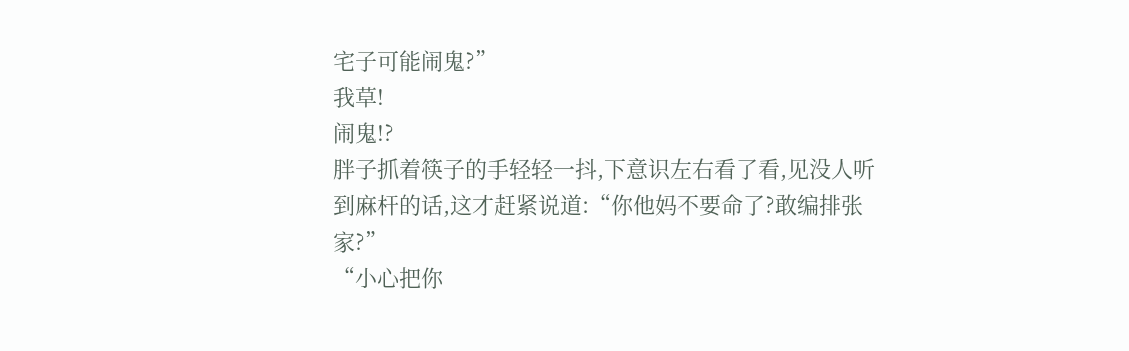宅子可能闹鬼?”
我草!
闹鬼!?
胖子抓着筷子的手轻轻一抖,下意识左右看了看,见没人听到麻杆的话,这才赶紧说道:“你他妈不要命了?敢编排张家?”
“小心把你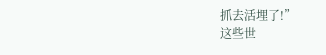抓去活埋了!”
这些世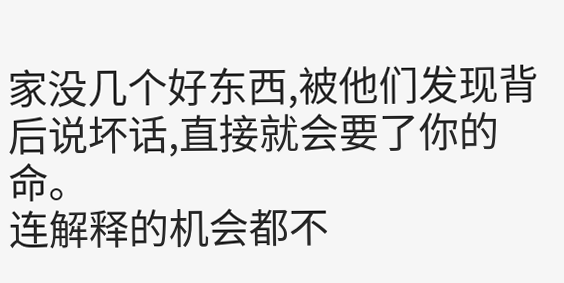家没几个好东西,被他们发现背后说坏话,直接就会要了你的命。
连解释的机会都不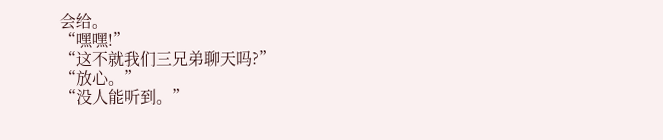会给。
“嘿嘿!”
“这不就我们三兄弟聊天吗?”
“放心。”
“没人能听到。”